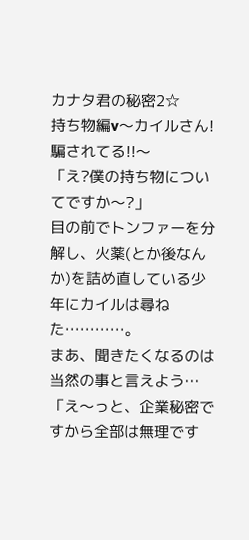カナタ君の秘密2☆
持ち物編v〜カイルさん!騙されてる!!〜
「え?僕の持ち物についてですか〜?」
目の前でトンファーを分解し、火薬(とか後なんか)を詰め直している少年にカイルは尋ねた…………。
まあ、聞きたくなるのは当然の事と言えよう…
「え〜っと、企業秘密ですから全部は無理です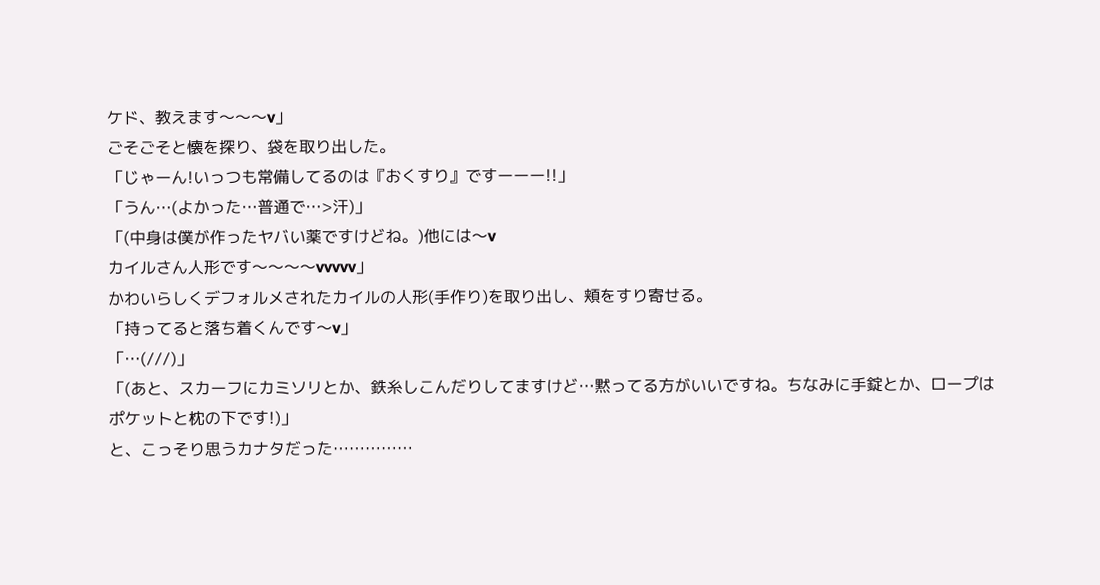ケド、教えます〜〜〜v」
ごそごそと懐を探り、袋を取り出した。
「じゃーん!いっつも常備してるのは『おくすり』ですーーー!!」
「うん…(よかった…普通で…>汗)」
「(中身は僕が作ったヤバい薬ですけどね。)他には〜v
カイルさん人形です〜〜〜〜vvvvv」
かわいらしくデフォルメされたカイルの人形(手作り)を取り出し、頬をすり寄せる。
「持ってると落ち着くんです〜v」
「…(///)」
「(あと、スカーフにカミソリとか、鉄糸しこんだりしてますけど…黙ってる方がいいですね。ちなみに手錠とか、ロープはポケットと枕の下です!)」
と、こっそり思うカナタだった……………